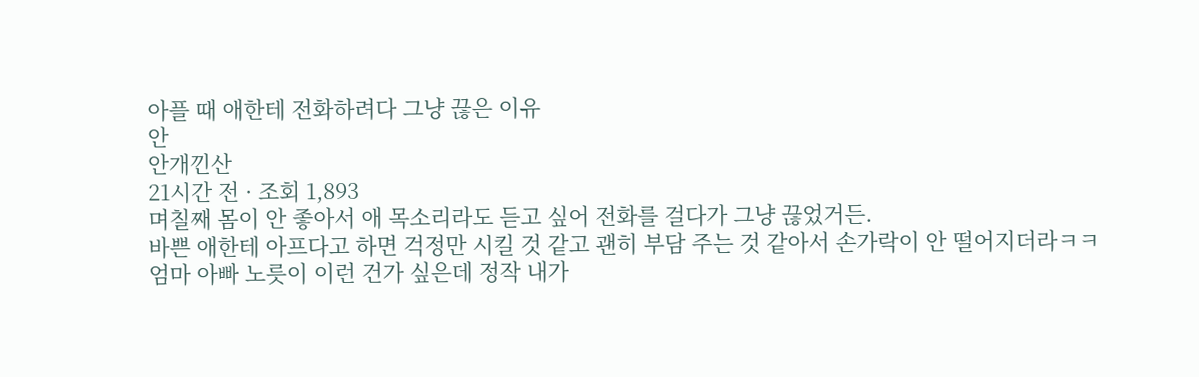아플 때 애한테 전화하려다 그냥 끊은 이유
안
안개낀산
21시간 전 · 조회 1,893
며칠째 몸이 안 좋아서 애 목소리라도 듣고 싶어 전화를 걸다가 그냥 끊었거든.
바쁜 애한테 아프다고 하면 걱정만 시킬 것 같고 괜히 부담 주는 것 같아서 손가락이 안 떨어지더라ㅋㅋ
엄마 아빠 노릇이 이런 건가 싶은데 정작 내가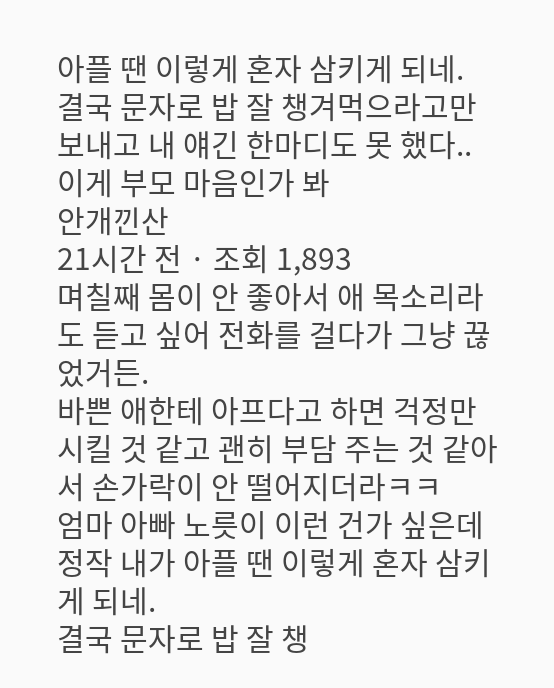아플 땐 이렇게 혼자 삼키게 되네.
결국 문자로 밥 잘 챙겨먹으라고만 보내고 내 얘긴 한마디도 못 했다.. 이게 부모 마음인가 봐
안개낀산
21시간 전 · 조회 1,893
며칠째 몸이 안 좋아서 애 목소리라도 듣고 싶어 전화를 걸다가 그냥 끊었거든.
바쁜 애한테 아프다고 하면 걱정만 시킬 것 같고 괜히 부담 주는 것 같아서 손가락이 안 떨어지더라ㅋㅋ
엄마 아빠 노릇이 이런 건가 싶은데 정작 내가 아플 땐 이렇게 혼자 삼키게 되네.
결국 문자로 밥 잘 챙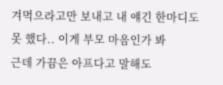겨먹으라고만 보내고 내 얘긴 한마디도 못 했다.. 이게 부모 마음인가 봐
근데 가끔은 아프다고 말해도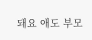돼요 애도 부모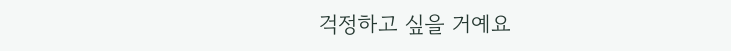걱정하고 싶을 거예요